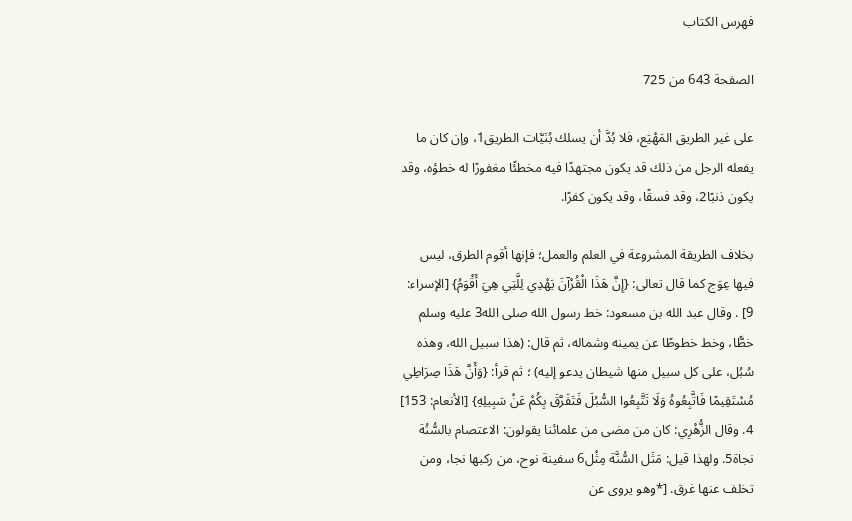فهرس الكتاب

الصفحة 643 من 725

على غير الطريق المَهْيَع، فلا بُدَّ أن يسلك بُنَيَّات الطريق1، وإن كان ما يفعله الرجل من ذلك قد يكون مجتهدًا فيه مخطئًا مغفورًا له خطؤه، وقد يكون ذنبًا2، وقد فسقًا، وقد يكون كفرًا.

بخلاف الطريقة المشروعة في العلم والعمل؛ فإنها أقوم الطرق، ليس فيها عِوَج كما قال تعالى: {إِنَّ هَذَا الْقُرْآنَ يَهْدِي لِلَّتِي هِيَ أَقْوَمُ} [الإسراء: 9] . وقال عبد الله بن مسعود: خط رسول الله صلى الله3 عليه وسلم خطًّا، وخط خطوطًا عن يمينه وشماله، ثم قال: (هذا سبيل الله، وهذه سُبُل، على كل سبيل منها شيطان يدعو إليه) ؛ ثم قرأ: {وَأَنَّ هَذَا صِرَاطِي مُسْتَقِيمًا فَاتَّبِعُوهُ وَلَا تَتَّبِعُوا السُّبُلَ فَتَفَرَّقَ بِكُمْ عَنْ سَبِيلِهِ} [الأنعام: 153] 4. وقال الزُّهْرِي: كان من مضى من علمائنا يقولون: الاعتصام بالسُّنُة نجاة5. ولهذا قيل: مَثَل السُّنَّة مِثْل6 سفينة نوح، من ركبها نجا، ومن تخلف عنها غرق. [*وهو يروى عن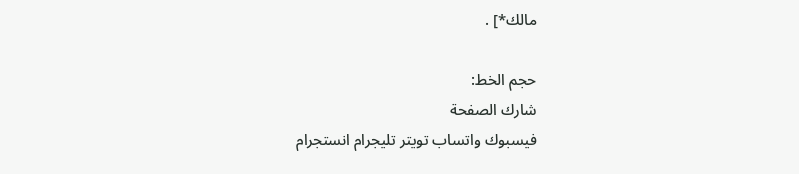مالك*] .

حجم الخط:
شارك الصفحة
فيسبوك واتساب تويتر تليجرام انستجرام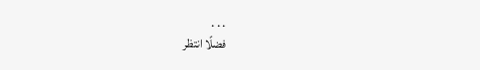. . .
فضلًا انتظر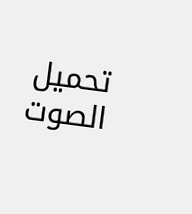تحميل الصوت